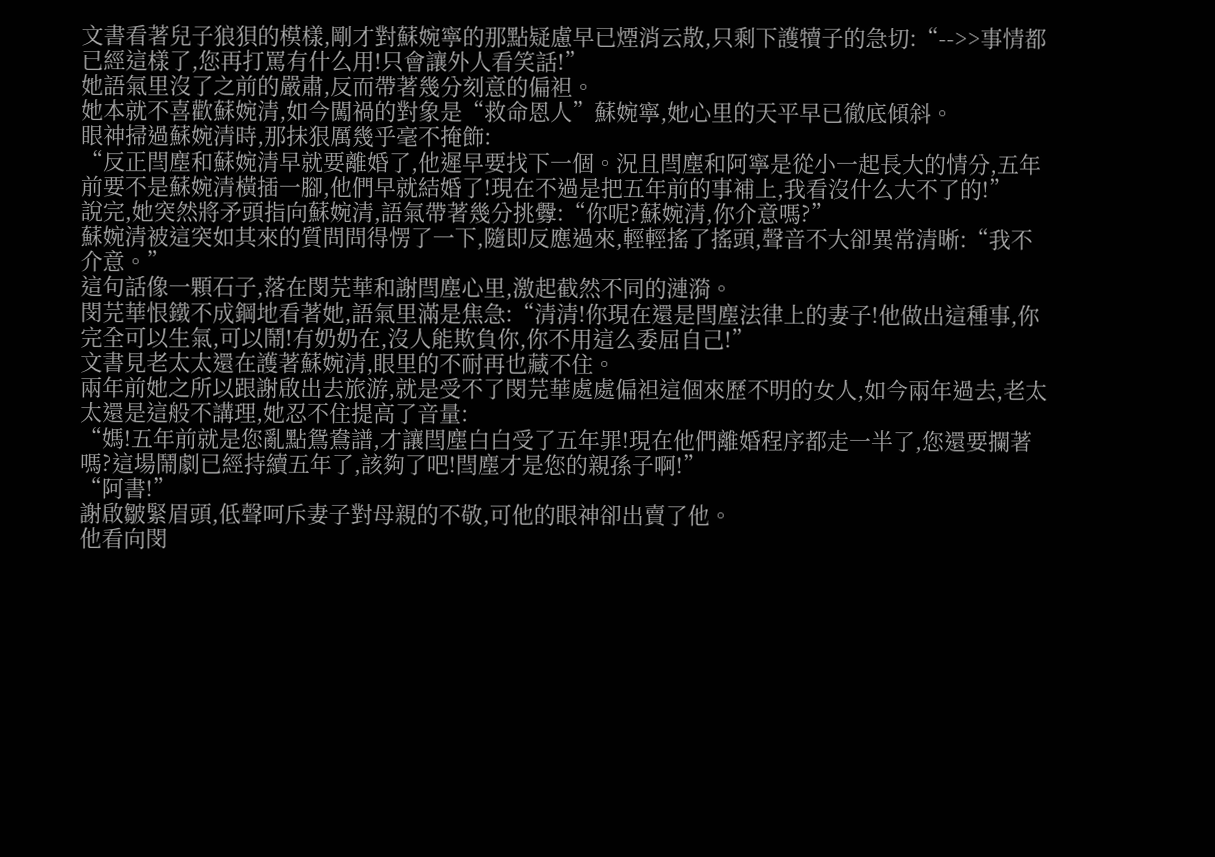文書看著兒子狼狽的模樣,剛才對蘇婉寧的那點疑慮早已煙消云散,只剩下護犢子的急切:“-->>事情都已經這樣了,您再打罵有什么用!只會讓外人看笑話!”
她語氣里沒了之前的嚴肅,反而帶著幾分刻意的偏袒。
她本就不喜歡蘇婉清,如今闖禍的對象是“救命恩人”蘇婉寧,她心里的天平早已徹底傾斜。
眼神掃過蘇婉清時,那抹狠厲幾乎毫不掩飾:
“反正閆塵和蘇婉清早就要離婚了,他遲早要找下一個。況且閆塵和阿寧是從小一起長大的情分,五年前要不是蘇婉清橫插一腳,他們早就結婚了!現在不過是把五年前的事補上,我看沒什么大不了的!”
說完,她突然將矛頭指向蘇婉清,語氣帶著幾分挑釁:“你呢?蘇婉清,你介意嗎?”
蘇婉清被這突如其來的質問問得愣了一下,隨即反應過來,輕輕搖了搖頭,聲音不大卻異常清晰:“我不介意。”
這句話像一顆石子,落在閔芫華和謝閆塵心里,激起截然不同的漣漪。
閔芫華恨鐵不成鋼地看著她,語氣里滿是焦急:“清清!你現在還是閆塵法律上的妻子!他做出這種事,你完全可以生氣,可以鬧!有奶奶在,沒人能欺負你,你不用這么委屈自己!”
文書見老太太還在護著蘇婉清,眼里的不耐再也藏不住。
兩年前她之所以跟謝啟出去旅游,就是受不了閔芫華處處偏袒這個來歷不明的女人,如今兩年過去,老太太還是這般不講理,她忍不住提高了音量:
“媽!五年前就是您亂點鴛鴦譜,才讓閆塵白白受了五年罪!現在他們離婚程序都走一半了,您還要攔著嗎?這場鬧劇已經持續五年了,該夠了吧!閆塵才是您的親孫子啊!”
“阿書!”
謝啟皺緊眉頭,低聲呵斥妻子對母親的不敬,可他的眼神卻出賣了他。
他看向閔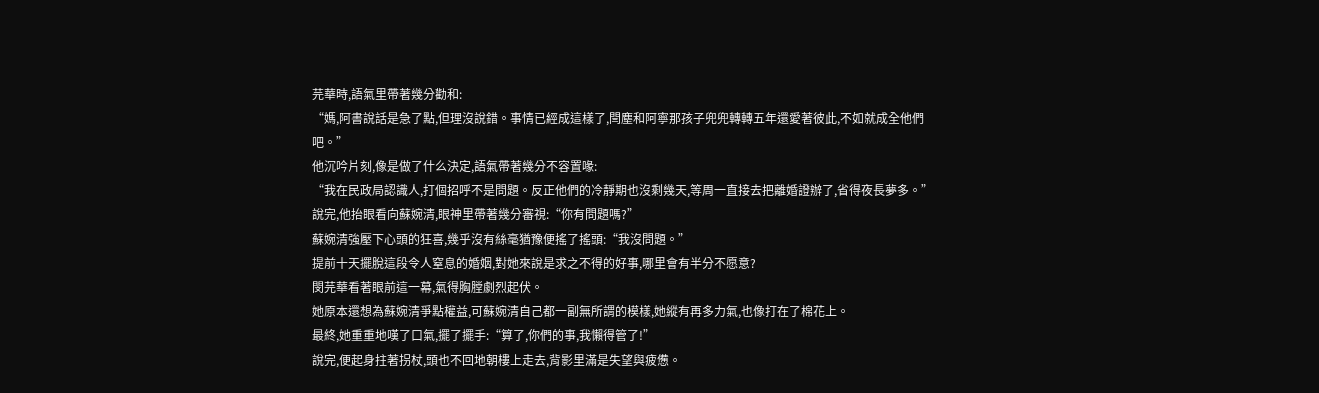芫華時,語氣里帶著幾分勸和:
“媽,阿書說話是急了點,但理沒說錯。事情已經成這樣了,閆塵和阿寧那孩子兜兜轉轉五年還愛著彼此,不如就成全他們吧。”
他沉吟片刻,像是做了什么決定,語氣帶著幾分不容置喙:
“我在民政局認識人,打個招呼不是問題。反正他們的冷靜期也沒剩幾天,等周一直接去把離婚證辦了,省得夜長夢多。”
說完,他抬眼看向蘇婉清,眼神里帶著幾分審視:“你有問題嗎?”
蘇婉清強壓下心頭的狂喜,幾乎沒有絲毫猶豫便搖了搖頭:“我沒問題。”
提前十天擺脫這段令人窒息的婚姻,對她來說是求之不得的好事,哪里會有半分不愿意?
閔芫華看著眼前這一幕,氣得胸膛劇烈起伏。
她原本還想為蘇婉清爭點權益,可蘇婉清自己都一副無所謂的模樣,她縱有再多力氣,也像打在了棉花上。
最終,她重重地嘆了口氣,擺了擺手:“算了,你們的事,我懶得管了!”
說完,便起身拄著拐杖,頭也不回地朝樓上走去,背影里滿是失望與疲憊。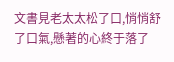文書見老太太松了口,悄悄舒了口氣,懸著的心終于落了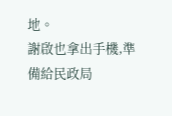地。
謝啟也拿出手機,準備給民政局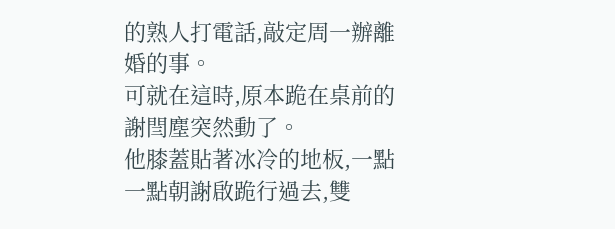的熟人打電話,敲定周一辦離婚的事。
可就在這時,原本跪在桌前的謝閆塵突然動了。
他膝蓋貼著冰冷的地板,一點一點朝謝啟跪行過去,雙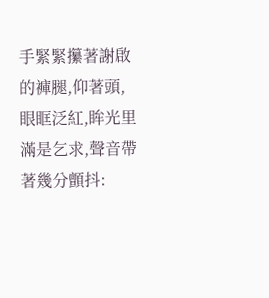手緊緊攥著謝啟的褲腿,仰著頭,眼眶泛紅,眸光里滿是乞求,聲音帶著幾分顫抖: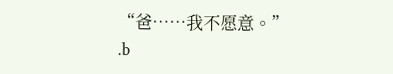“爸……我不愿意。”
.b